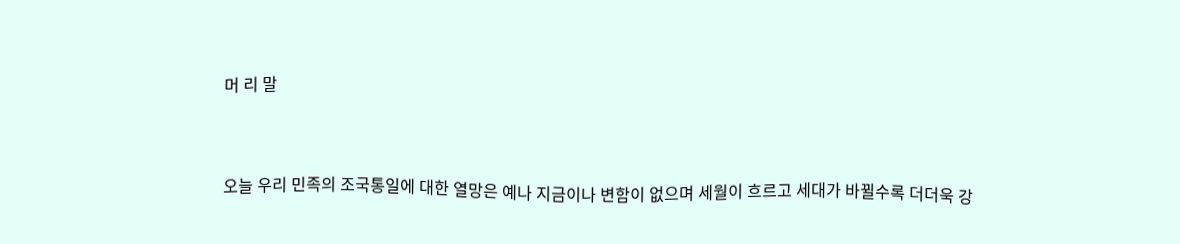머 리 말



오늘 우리 민족의 조국통일에 대한 열망은 예나 지금이나 변함이 없으며 세월이 흐르고 세대가 바뀔수록 더더욱 강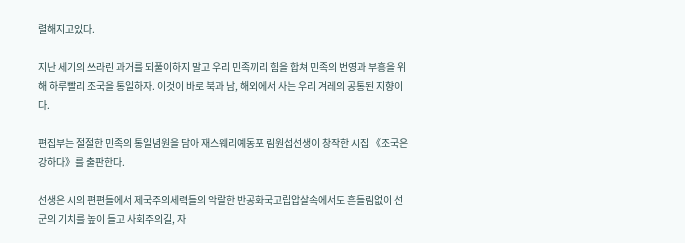렬해지고있다.

지난 세기의 쓰라린 과거를 되풀이하지 말고 우리 민족끼리 힘을 합쳐 민족의 번영과 부흥을 위해 하루빨리 조국을 통일하자. 이것이 바로 북과 남, 해외에서 사는 우리 겨레의 공통된 지향이다.

편집부는 절절한 민족의 통일념원을 담아 재스웨리예동포 림원섭선생이 창작한 시집 《조국은 강하다》를 출판한다.

선생은 시의 편편들에서 제국주의세력들의 악랄한 반공화국고립압살속에서도 흔들림없이 선군의 기치를 높이 들고 사회주의길, 자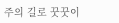주의 길로 꿋꿋이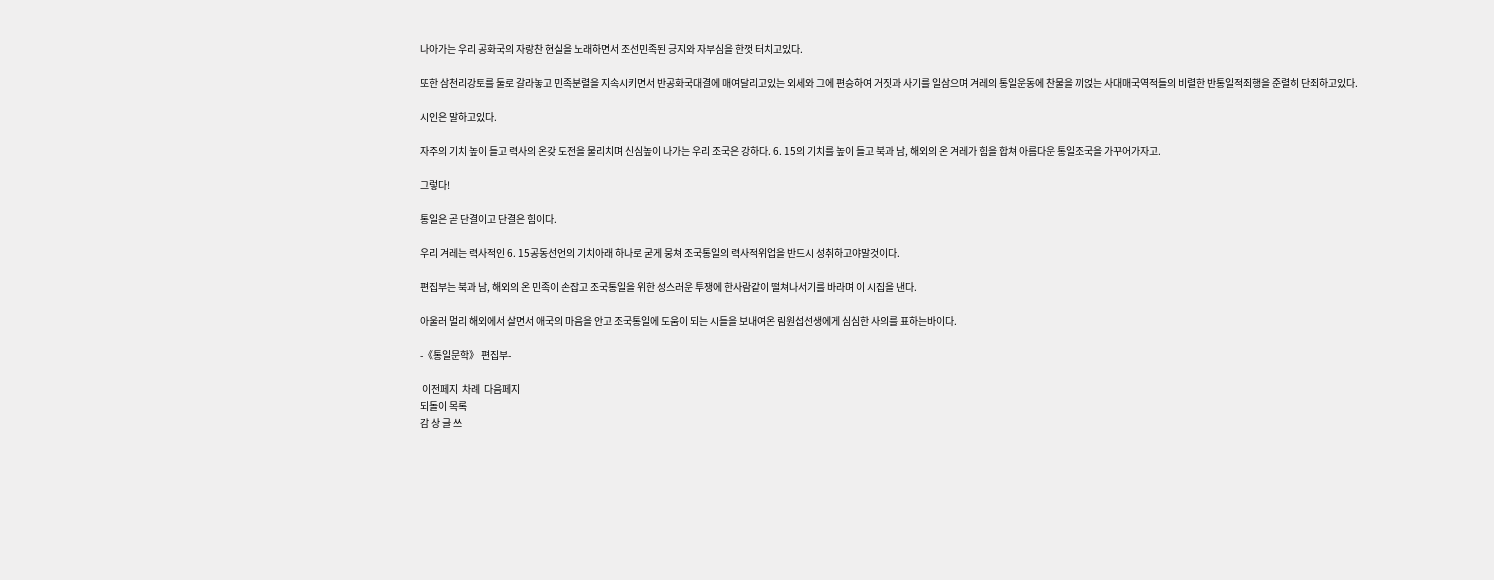나아가는 우리 공화국의 자랑찬 현실을 노래하면서 조선민족된 긍지와 자부심을 한껏 터치고있다.

또한 삼천리강토를 둘로 갈라놓고 민족분렬을 지속시키면서 반공화국대결에 매여달리고있는 외세와 그에 편승하여 거짓과 사기를 일삼으며 겨레의 통일운동에 찬물을 끼얹는 사대매국역적들의 비렬한 반통일적죄행을 준렬히 단죄하고있다.

시인은 말하고있다.

자주의 기치 높이 들고 력사의 온갖 도전을 물리치며 신심높이 나가는 우리 조국은 강하다. 6. 15의 기치를 높이 들고 북과 남, 해외의 온 겨레가 힘을 합쳐 아름다운 통일조국을 가꾸어가자고.

그렇다!

통일은 곧 단결이고 단결은 힘이다.

우리 겨레는 력사적인 6. 15공동선언의 기치아래 하나로 굳게 뭉쳐 조국통일의 력사적위업을 반드시 성취하고야말것이다.

편집부는 북과 남, 해외의 온 민족이 손잡고 조국통일을 위한 성스러운 투쟁에 한사람같이 떨쳐나서기를 바라며 이 시집을 낸다.

아울러 멀리 해외에서 살면서 애국의 마음을 안고 조국통일에 도움이 되는 시들을 보내여온 림원섭선생에게 심심한 사의를 표하는바이다.

-《통일문학》 편집부-

 이전페지  차례  다음페지
되돌이 목록
감 상 글 쓰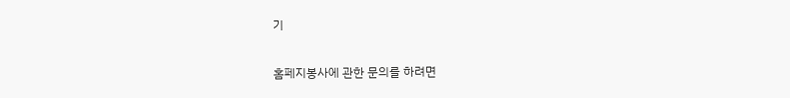기

홈페지봉사에 관한 문의를 하려면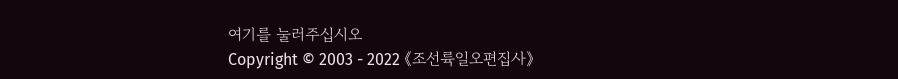여기를 눌러주십시오
Copyright © 2003 - 2022 《조선륙일오편집사》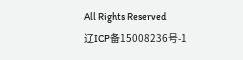All Rights Reserved
辽ICP备15008236号-1